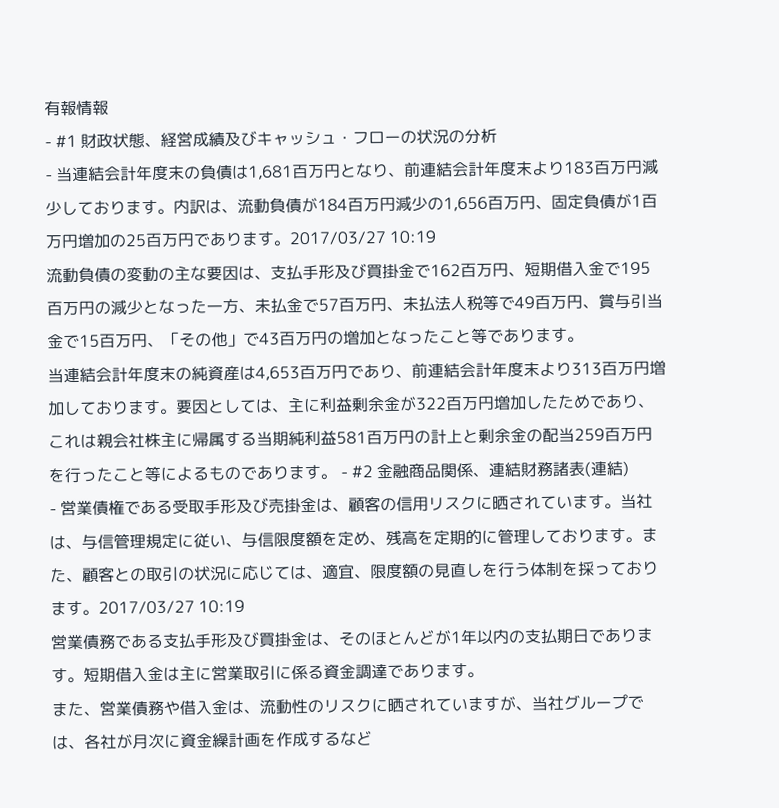有報情報
- #1 財政状態、経営成績及びキャッシュ・フローの状況の分析
- 当連結会計年度末の負債は1,681百万円となり、前連結会計年度末より183百万円減少しております。内訳は、流動負債が184百万円減少の1,656百万円、固定負債が1百万円増加の25百万円であります。2017/03/27 10:19
流動負債の変動の主な要因は、支払手形及び買掛金で162百万円、短期借入金で195百万円の減少となった一方、未払金で57百万円、未払法人税等で49百万円、賞与引当金で15百万円、「その他」で43百万円の増加となったこと等であります。
当連結会計年度末の純資産は4,653百万円であり、前連結会計年度末より313百万円増加しております。要因としては、主に利益剰余金が322百万円増加したためであり、これは親会社株主に帰属する当期純利益581百万円の計上と剰余金の配当259百万円を行ったこと等によるものであります。 - #2 金融商品関係、連結財務諸表(連結)
- 営業債権である受取手形及び売掛金は、顧客の信用リスクに晒されています。当社は、与信管理規定に従い、与信限度額を定め、残高を定期的に管理しております。また、顧客との取引の状況に応じては、適宜、限度額の見直しを行う体制を採っております。2017/03/27 10:19
営業債務である支払手形及び買掛金は、そのほとんどが1年以内の支払期日であります。短期借入金は主に営業取引に係る資金調達であります。
また、営業債務や借入金は、流動性のリスクに晒されていますが、当社グループでは、各社が月次に資金繰計画を作成するなど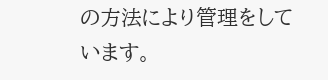の方法により管理をしています。